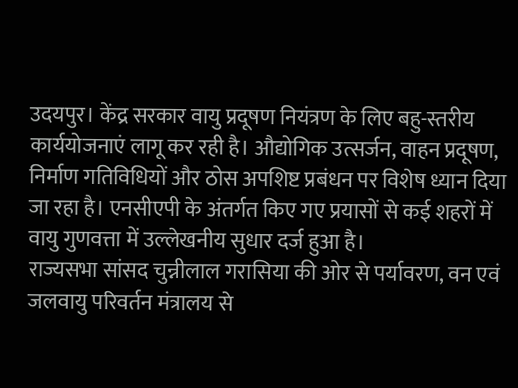उदयपुर। केंद्र सरकार वायु प्रदूषण नियंत्रण के लिए बहु-स्तरीय कार्ययोजनाएं लागू कर रही है। औद्योगिक उत्सर्जन, वाहन प्रदूषण, निर्माण गतिविधियों और ठोस अपशिष्ट प्रबंधन पर विशेष ध्यान दिया जा रहा है। एनसीएपी के अंतर्गत किए गए प्रयासों से कई शहरों में वायु गुणवत्ता में उल्लेखनीय सुधार दर्ज हुआ है।
राज्यसभा सांसद चुन्नीलाल गरासिया की ओर से पर्यावरण, वन एवं जलवायु परिवर्तन मंत्रालय से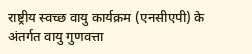राष्ट्रीय स्वच्छ वायु कार्यक्रम (एनसीएपी) के अंतर्गत वायु गुणवत्ता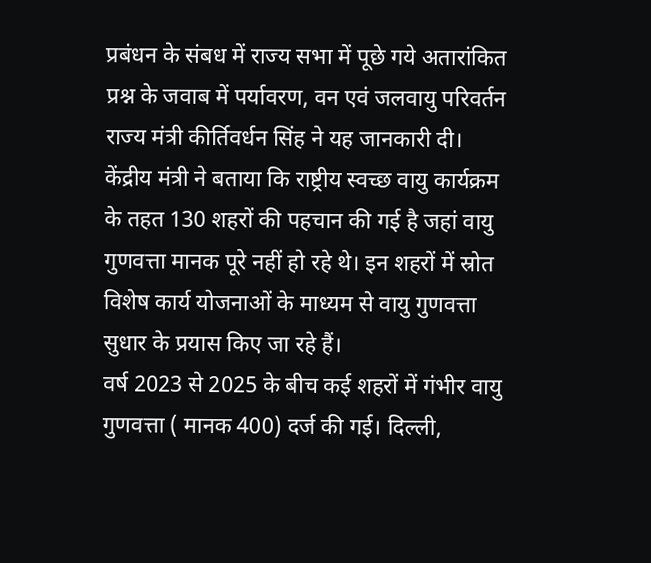प्रबंधन के संबध में राज्य सभा में पूछे गये अतारांकित प्रश्न के जवाब में पर्यावरण, वन एवं जलवायु परिवर्तन राज्य मंत्री कीर्तिवर्धन सिंह ने यह जानकारी दी।
केंद्रीय मंत्री ने बताया कि राष्ट्रीय स्वच्छ वायु कार्यक्रम के तहत 130 शहरों की पहचान की गई है जहां वायु गुणवत्ता मानक पूरे नहीं हो रहे थे। इन शहरों में स्रोत विशेष कार्य योजनाओं के माध्यम से वायु गुणवत्ता सुधार के प्रयास किए जा रहे हैं।
वर्ष 2023 से 2025 के बीच कई शहरों में गंभीर वायु गुणवत्ता ( मानक 400) दर्ज की गई। दिल्ली,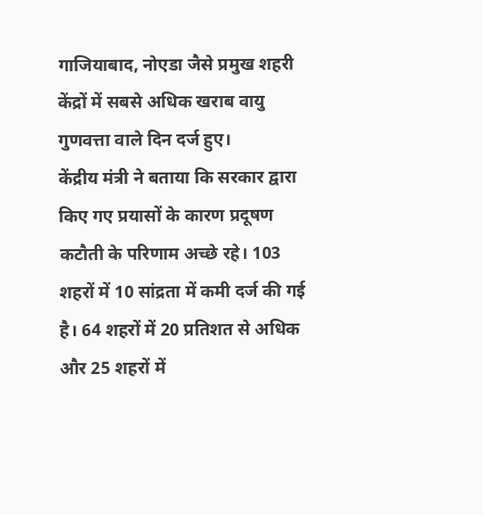गाजियाबाद, नोएडा जैसे प्रमुख शहरी केंद्रों में सबसे अधिक खराब वायु गुणवत्ता वाले दिन दर्ज हुए।
केंद्रीय मंत्री ने बताया कि सरकार द्वारा किए गए प्रयासों के कारण प्रदूषण कटौती के परिणाम अच्छे रहे। 103 शहरों में 10 सांद्रता में कमी दर्ज की गई है। 64 शहरों में 20 प्रतिशत से अधिक और 25 शहरों में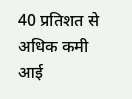40 प्रतिशत से अधिक कमी आई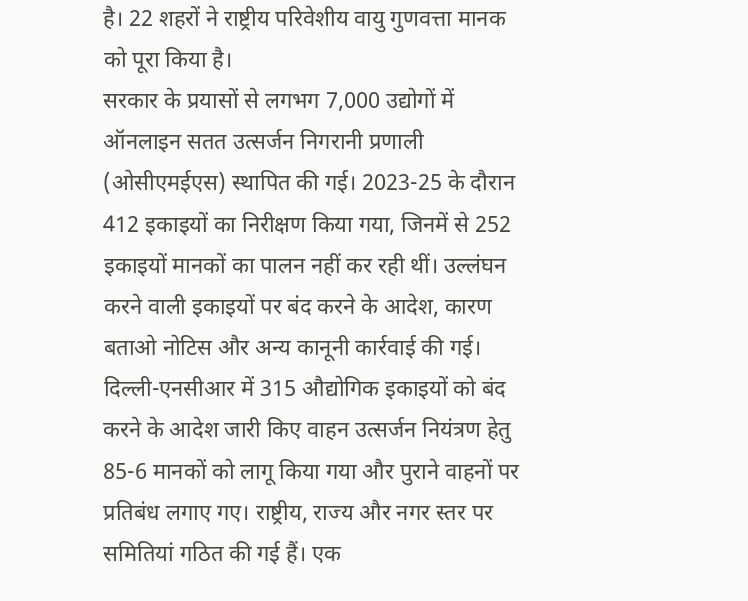है। 22 शहरों ने राष्ट्रीय परिवेशीय वायु गुणवत्ता मानक को पूरा किया है।
सरकार के प्रयासों से लगभग 7,000 उद्योगों में ऑनलाइन सतत उत्सर्जन निगरानी प्रणाली (ओसीएमईएस) स्थापित की गई। 2023-25 के दौरान 412 इकाइयों का निरीक्षण किया गया, जिनमें से 252 इकाइयों मानकों का पालन नहीं कर रही थीं। उल्लंघन करने वाली इकाइयों पर बंद करने के आदेश, कारण बताओ नोटिस और अन्य कानूनी कार्रवाई की गई।
दिल्ली-एनसीआर में 315 औद्योगिक इकाइयों को बंद करने के आदेश जारी किए वाहन उत्सर्जन नियंत्रण हेतु 85-6 मानकों को लागू किया गया और पुराने वाहनों पर प्रतिबंध लगाए गए। राष्ट्रीय, राज्य और नगर स्तर पर समितियां गठित की गई हैं। एक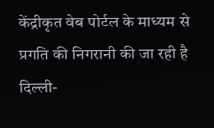केंद्रीकृत वेब पोर्टल के माध्यम से प्रगति की निगरानी की जा रही है दिल्ली-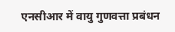एनसीआर में वायु गुणवत्ता प्रबंधन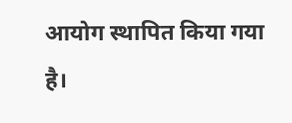आयोग स्थापित किया गया है।